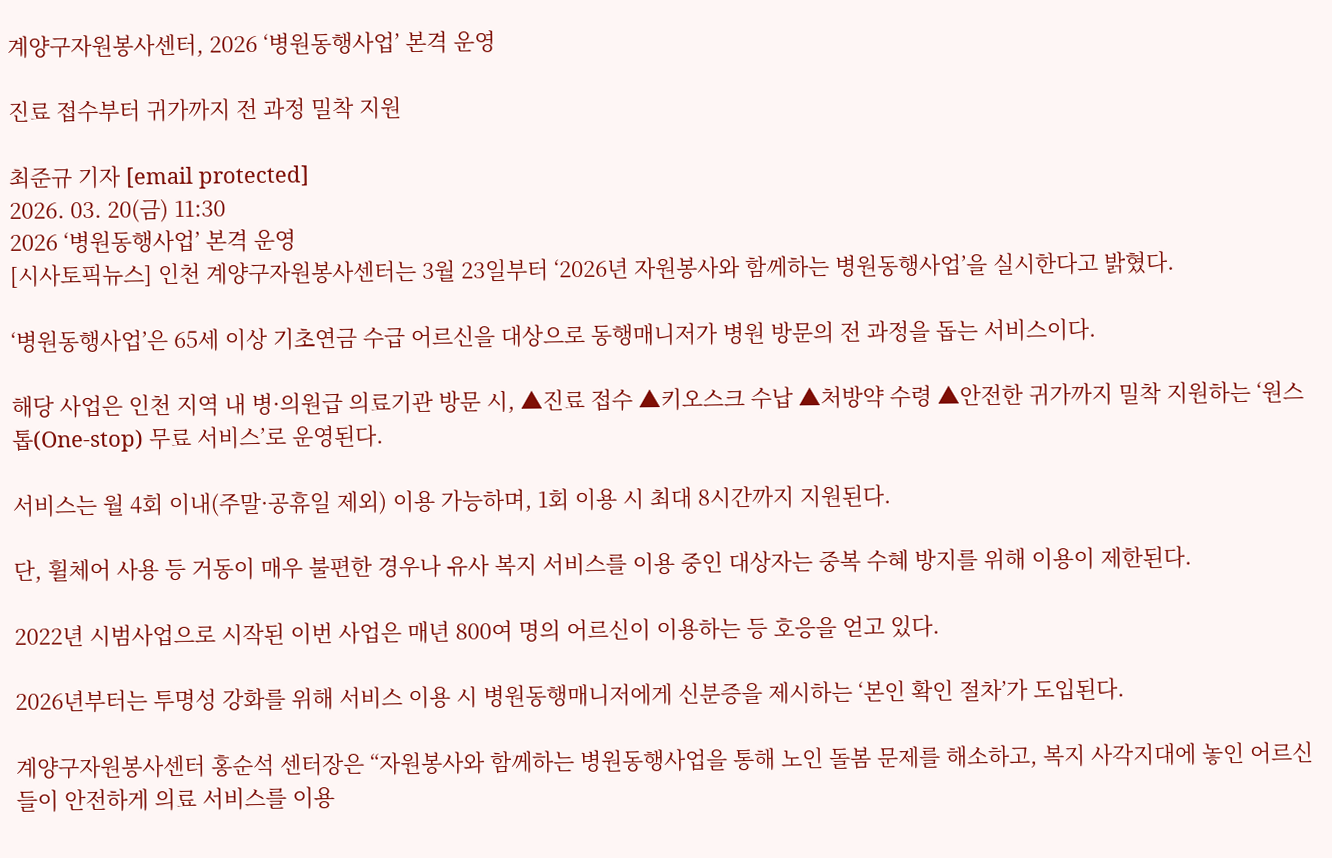계양구자원봉사센터, 2026 ‘병원동행사업’ 본격 운영

진료 접수부터 귀가까지 전 과정 밀착 지원

최준규 기자 [email protected]
2026. 03. 20(금) 11:30
2026 ‘병원동행사업’ 본격 운영
[시사토픽뉴스] 인천 계양구자원봉사센터는 3월 23일부터 ‘2026년 자원봉사와 함께하는 병원동행사업’을 실시한다고 밝혔다.

‘병원동행사업’은 65세 이상 기초연금 수급 어르신을 대상으로 동행매니저가 병원 방문의 전 과정을 돕는 서비스이다.

해당 사업은 인천 지역 내 병·의원급 의료기관 방문 시, ▲진료 접수 ▲키오스크 수납 ▲처방약 수령 ▲안전한 귀가까지 밀착 지원하는 ‘원스톱(One-stop) 무료 서비스’로 운영된다.

서비스는 월 4회 이내(주말·공휴일 제외) 이용 가능하며, 1회 이용 시 최대 8시간까지 지원된다.

단, 휠체어 사용 등 거동이 매우 불편한 경우나 유사 복지 서비스를 이용 중인 대상자는 중복 수혜 방지를 위해 이용이 제한된다.

2022년 시범사업으로 시작된 이번 사업은 매년 800여 명의 어르신이 이용하는 등 호응을 얻고 있다.

2026년부터는 투명성 강화를 위해 서비스 이용 시 병원동행매니저에게 신분증을 제시하는 ‘본인 확인 절차’가 도입된다.

계양구자원봉사센터 홍순석 센터장은 “자원봉사와 함께하는 병원동행사업을 통해 노인 돌봄 문제를 해소하고, 복지 사각지대에 놓인 어르신들이 안전하게 의료 서비스를 이용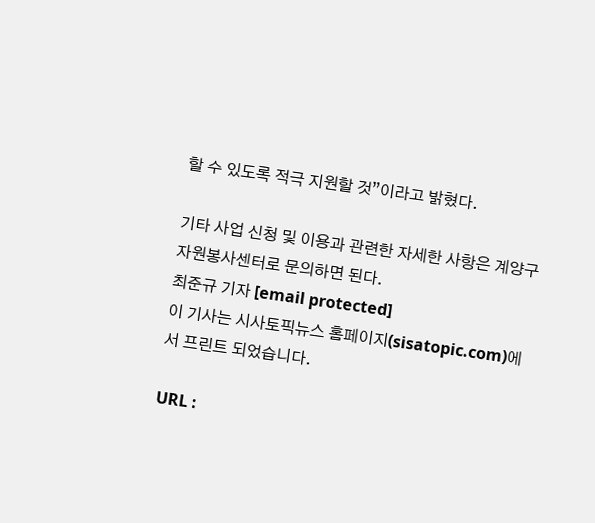할 수 있도록 적극 지원할 것”이라고 밝혔다.

기타 사업 신청 및 이용과 관련한 자세한 사항은 계양구자원봉사센터로 문의하면 된다.
최준규 기자 [email protected]
이 기사는 시사토픽뉴스 홈페이지(sisatopic.com)에서 프린트 되었습니다.

URL :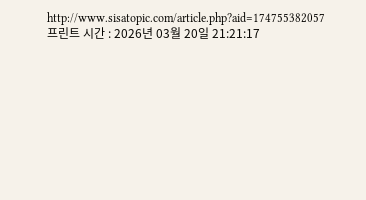http://www.sisatopic.com/article.php?aid=174755382057
프린트 시간 : 2026년 03월 20일 21:21:17